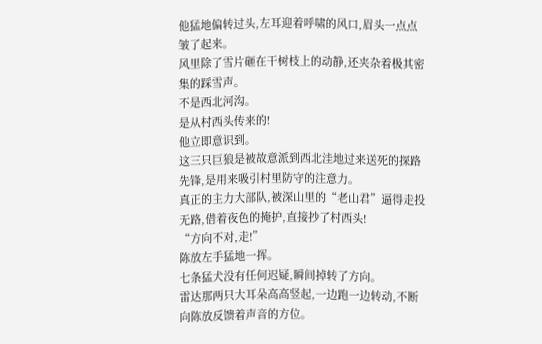他猛地偏转过头,左耳迎着呼啸的风口,眉头一点点皱了起来。
风里除了雪片砸在干树枝上的动静,还夹杂着极其密集的踩雪声。
不是西北河沟。
是从村西头传来的!
他立即意识到。
这三只巨狼是被故意派到西北洼地过来送死的探路先锋,是用来吸引村里防守的注意力。
真正的主力大部队,被深山里的“老山君”逼得走投无路,借着夜色的掩护,直接抄了村西头!
“方向不对,走!”
陈放左手猛地一挥。
七条猛犬没有任何迟疑,瞬间掉转了方向。
雷达那两只大耳朵高高竖起,一边跑一边转动,不断向陈放反馈着声音的方位。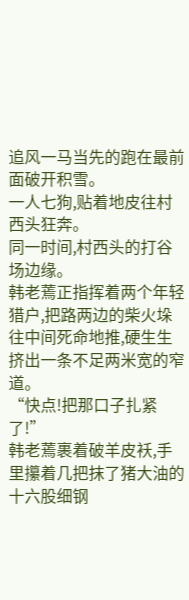追风一马当先的跑在最前面破开积雪。
一人七狗,贴着地皮往村西头狂奔。
同一时间,村西头的打谷场边缘。
韩老蔫正指挥着两个年轻猎户,把路两边的柴火垛往中间死命地推,硬生生挤出一条不足两米宽的窄道。
“快点!把那口子扎紧了!”
韩老蔫裹着破羊皮袄,手里攥着几把抹了猪大油的十六股细钢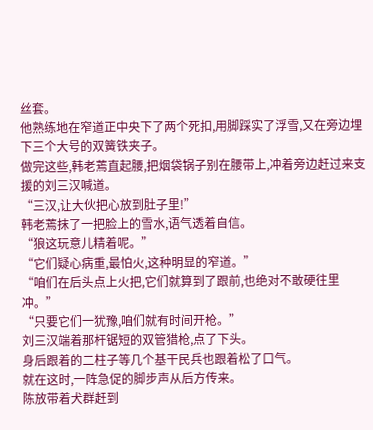丝套。
他熟练地在窄道正中央下了两个死扣,用脚踩实了浮雪,又在旁边埋下三个大号的双簧铁夹子。
做完这些,韩老蔫直起腰,把烟袋锅子别在腰带上,冲着旁边赶过来支援的刘三汉喊道。
“三汉,让大伙把心放到肚子里!”
韩老蔫抹了一把脸上的雪水,语气透着自信。
“狼这玩意儿精着呢。”
“它们疑心病重,最怕火,这种明显的窄道。”
“咱们在后头点上火把,它们就算到了跟前,也绝对不敢硬往里冲。”
“只要它们一犹豫,咱们就有时间开枪。”
刘三汉端着那杆锯短的双管猎枪,点了下头。
身后跟着的二柱子等几个基干民兵也跟着松了口气。
就在这时,一阵急促的脚步声从后方传来。
陈放带着犬群赶到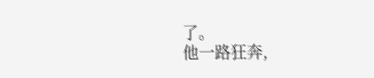了。
他一路狂奔,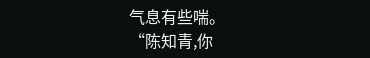气息有些喘。
“陈知青,你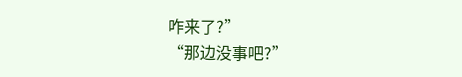咋来了?”
“那边没事吧?”